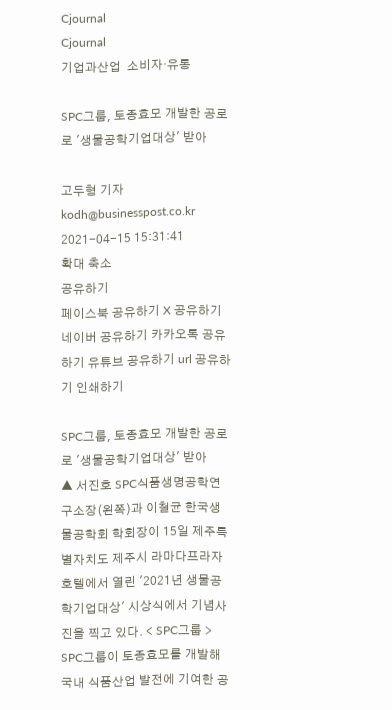Cjournal
Cjournal
기업과산업  소비자·유통

SPC그룹, 토종효모 개발한 공로로 '생물공학기업대상' 받아

고두형 기자 kodh@businesspost.co.kr 2021-04-15 15:31:41
확대 축소
공유하기
페이스북 공유하기 X 공유하기 네이버 공유하기 카카오톡 공유하기 유튜브 공유하기 url 공유하기 인쇄하기

SPC그룹, 토종효모 개발한 공로로 '생물공학기업대상' 받아
▲ 서진호 SPC식품생명공학연구소장(왼쪽)과 이철균 한국생물공학회 학회장이 15일 제주특별자치도 제주시 라마다프라자 호텔에서 열린 '2021년 생물공학기업대상' 시상식에서 기념사진을 찍고 있다. < SPC그룹 >
SPC그룹이 토종효모를 개발해 국내 식품산업 발전에 기여한 공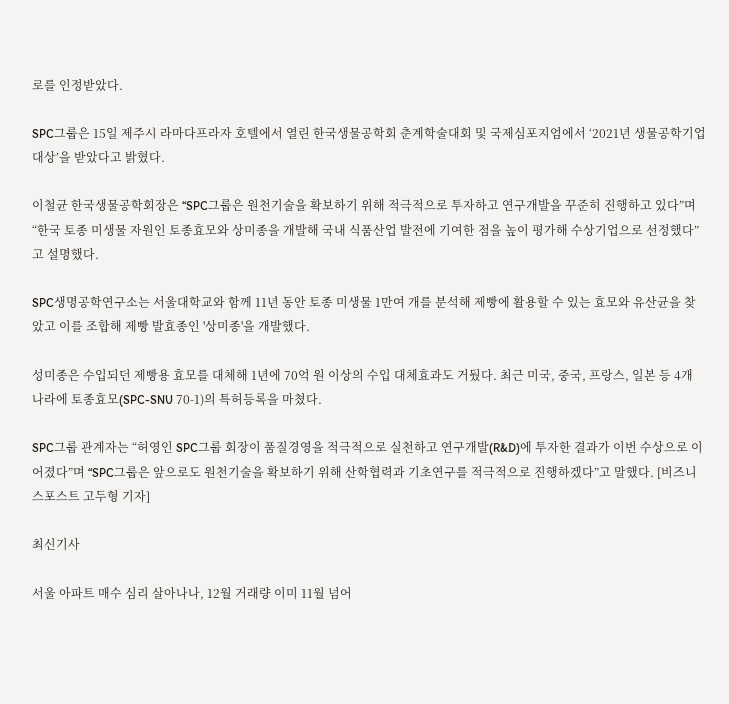로를 인정받았다.

SPC그룹은 15일 제주시 라마다프라자 호텔에서 열린 한국생물공학회 춘계학술대회 및 국제심포지엄에서 ‘2021년 생물공학기업대상’을 받았다고 밝혔다.

이철균 한국생물공학회장은 “SPC그룹은 원천기술을 확보하기 위해 적극적으로 투자하고 연구개발을 꾸준히 진행하고 있다”며 “한국 토종 미생물 자원인 토종효모와 상미종을 개발해 국내 식품산업 발전에 기여한 점을 높이 평가해 수상기업으로 선정했다”고 설명했다.

SPC생명공학연구소는 서울대학교와 함께 11년 동안 토종 미생물 1만여 개를 분석해 제빵에 활용할 수 있는 효모와 유산균을 찾았고 이를 조합해 제빵 발효종인 '상미종'을 개발했다.

성미종은 수입되던 제빵용 효모를 대체해 1년에 70억 원 이상의 수입 대체효과도 거뒀다. 최근 미국, 중국, 프랑스, 일본 등 4개 나라에 토종효모(SPC-SNU 70-1)의 특허등록을 마쳤다.

SPC그룹 관계자는 “허영인 SPC그룹 회장이 품질경영을 적극적으로 실천하고 연구개발(R&D)에 투자한 결과가 이번 수상으로 이어졌다”며 “SPC그룹은 앞으로도 원천기술을 확보하기 위해 산학협력과 기초연구를 적극적으로 진행하겠다”고 말했다. [비즈니스포스트 고두형 기자]

최신기사

서울 아파트 매수 심리 살아나나, 12월 거래량 이미 11월 넘어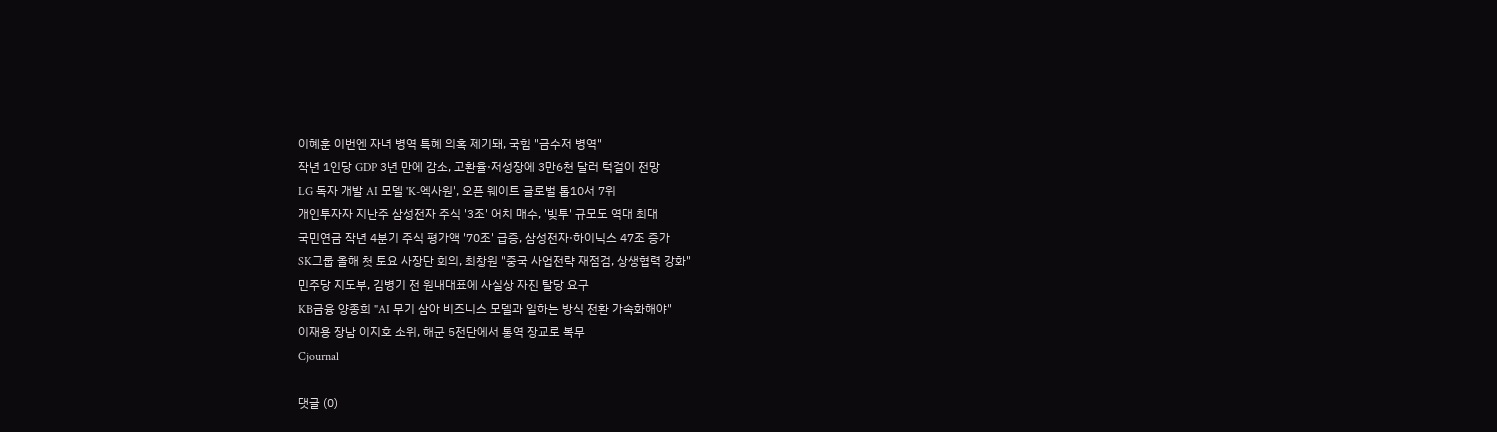이혜훈 이번엔 자녀 병역 특혜 의혹 제기돼, 국힘 "금수저 병역"
작년 1인당 GDP 3년 만에 감소, 고환율·저성장에 3만6천 달러 턱걸이 전망
LG 독자 개발 AI 모델 'K-엑사원', 오픈 웨이트 글로벌 톱10서 7위
개인투자자 지난주 삼성전자 주식 '3조' 어치 매수, '빚투' 규모도 역대 최대
국민연금 작년 4분기 주식 평가액 '70조' 급증, 삼성전자·하이닉스 47조 증가
SK그룹 올해 첫 토요 사장단 회의, 최창원 "중국 사업전략 재점검, 상생협력 강화"
민주당 지도부, 김병기 전 원내대표에 사실상 자진 탈당 요구
KB금융 양종희 "AI 무기 삼아 비즈니스 모델과 일하는 방식 전환 가속화해야"
이재용 장남 이지호 소위, 해군 5전단에서 통역 장교로 복무
Cjournal

댓글 (0)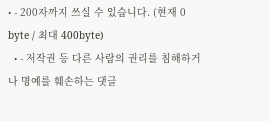• - 200자까지 쓰실 수 있습니다. (현재 0 byte / 최대 400byte)
  • - 저작권 등 다른 사람의 권리를 침해하거나 명예를 훼손하는 댓글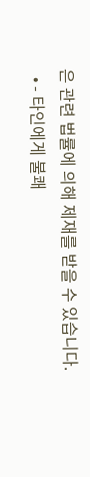은 관련 법률에 의해 제재를 받을 수 있습니다.
  • - 타인에게 불쾌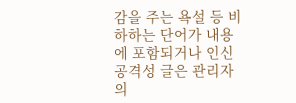감을 주는 욕설 등 비하하는 단어가 내용에 포함되거나 인신공격성 글은 관리자의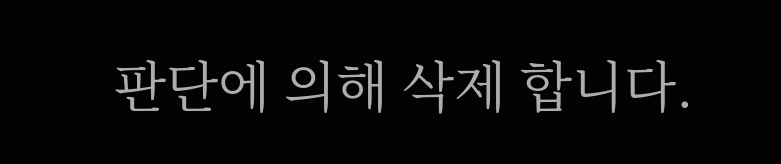판단에 의해 삭제 합니다.